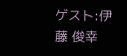ゲスト:伊藤 俊幸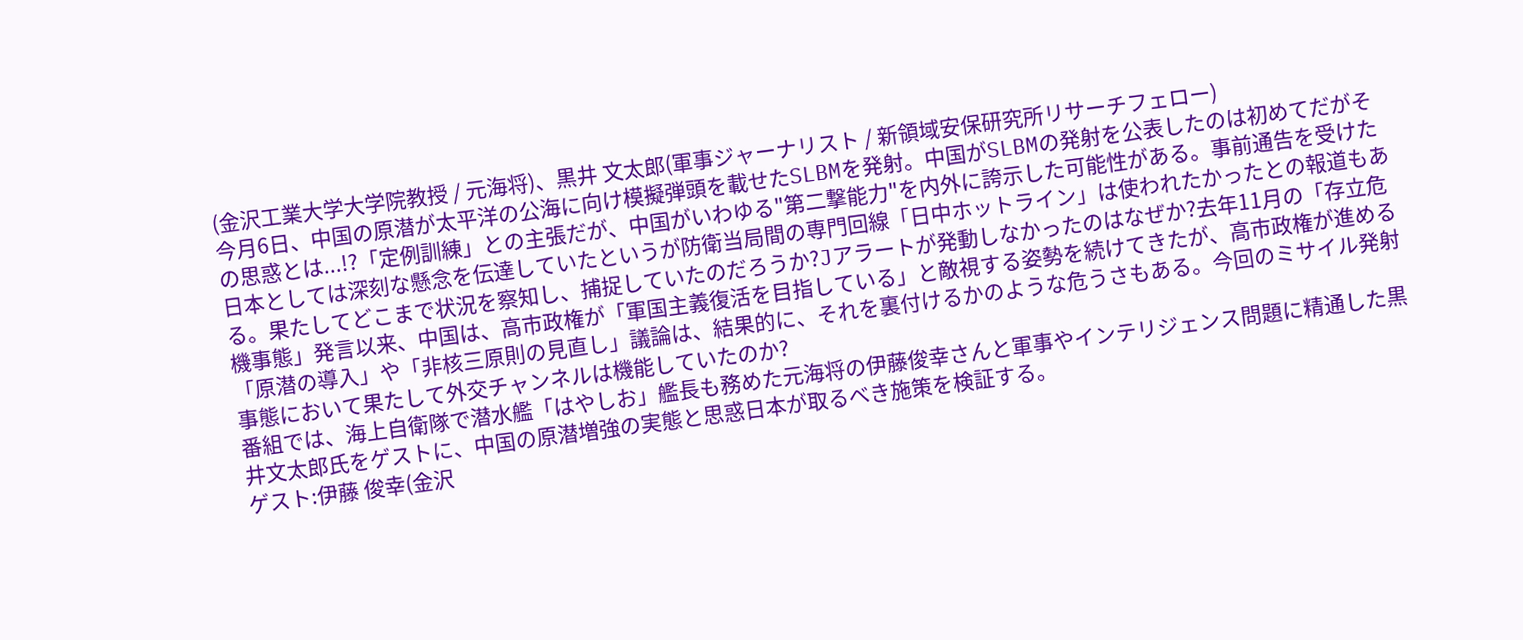(金沢工業大学大学院教授 / 元海将)、黒井 文太郎(軍事ジャーナリスト / 新領域安保研究所リサーチフェロー)
今月6日、中国の原潜が太平洋の公海に向け模擬弾頭を載せたSLBMを発射。中国がSLBMの発射を公表したのは初めてだがその思惑とは...!?「定例訓練」との主張だが、中国がいわゆる"第二撃能力"を内外に誇示した可能性がある。事前通告を受けた日本としては深刻な懸念を伝達していたというが防衛当局間の専門回線「日中ホットライン」は使われたかったとの報道もある。果たしてどこまで状況を察知し、捕捉していたのだろうか?Jアラートが発動しなかったのはなぜか?去年11月の「存立危機事態」発言以来、中国は、高市政権が「軍国主義復活を目指している」と敵視する姿勢を続けてきたが、高市政権が進める「原潜の導入」や「非核三原則の見直し」議論は、結果的に、それを裏付けるかのような危うさもある。今回のミサイル発射事態において果たして外交チャンネルは機能していたのか?
番組では、海上自衛隊で潜水艦「はやしお」艦長も務めた元海将の伊藤俊幸さんと軍事やインテリジェンス問題に精通した黒井文太郎氏をゲストに、中国の原潜増強の実態と思惑日本が取るべき施策を検証する。
ゲスト:伊藤 俊幸(金沢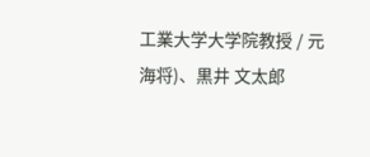工業大学大学院教授 / 元海将)、黒井 文太郎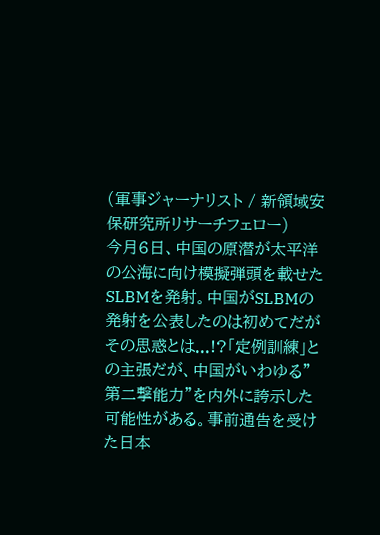(軍事ジャーナリスト / 新領域安保研究所リサーチフェロー)
今月6日、中国の原潜が太平洋の公海に向け模擬弾頭を載せたSLBMを発射。中国がSLBMの発射を公表したのは初めてだがその思惑とは...!?「定例訓練」との主張だが、中国がいわゆる"第二撃能力"を内外に誇示した可能性がある。事前通告を受けた日本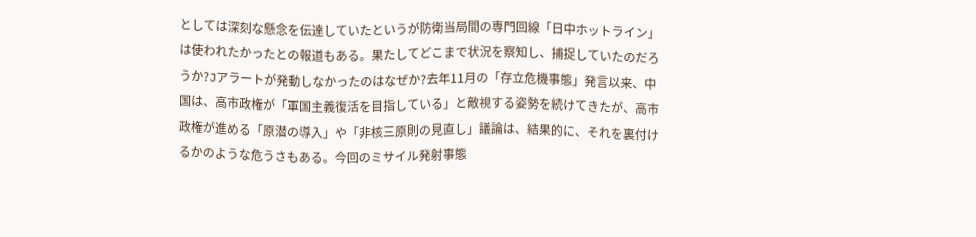としては深刻な懸念を伝達していたというが防衛当局間の専門回線「日中ホットライン」は使われたかったとの報道もある。果たしてどこまで状況を察知し、捕捉していたのだろうか?Jアラートが発動しなかったのはなぜか?去年11月の「存立危機事態」発言以来、中国は、高市政権が「軍国主義復活を目指している」と敵視する姿勢を続けてきたが、高市政権が進める「原潜の導入」や「非核三原則の見直し」議論は、結果的に、それを裏付けるかのような危うさもある。今回のミサイル発射事態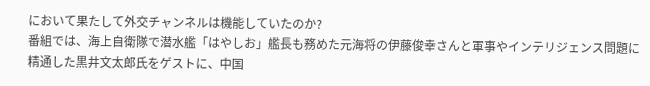において果たして外交チャンネルは機能していたのか?
番組では、海上自衛隊で潜水艦「はやしお」艦長も務めた元海将の伊藤俊幸さんと軍事やインテリジェンス問題に精通した黒井文太郎氏をゲストに、中国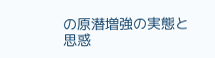の原潜増強の実態と思惑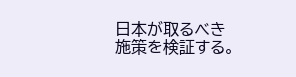日本が取るべき施策を検証する。